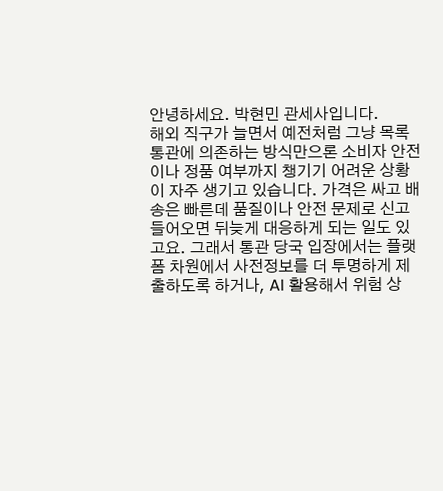안녕하세요. 박현민 관세사입니다.
해외 직구가 늘면서 예전처럼 그냥 목록통관에 의존하는 방식만으론 소비자 안전이나 정품 여부까지 챙기기 어려운 상황이 자주 생기고 있습니다. 가격은 싸고 배송은 빠른데 품질이나 안전 문제로 신고 들어오면 뒤늦게 대응하게 되는 일도 있고요. 그래서 통관 당국 입장에서는 플랫폼 차원에서 사전정보를 더 투명하게 제출하도록 하거나, AI 활용해서 위험 상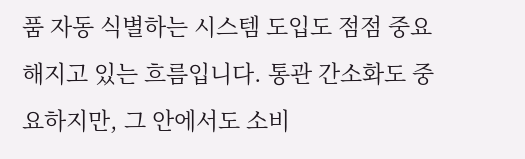품 자동 식별하는 시스템 도입도 점점 중요해지고 있는 흐름입니다. 통관 간소화도 중요하지만, 그 안에서도 소비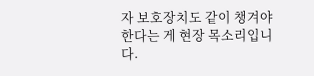자 보호장치도 같이 챙겨야 한다는 게 현장 목소리입니다.